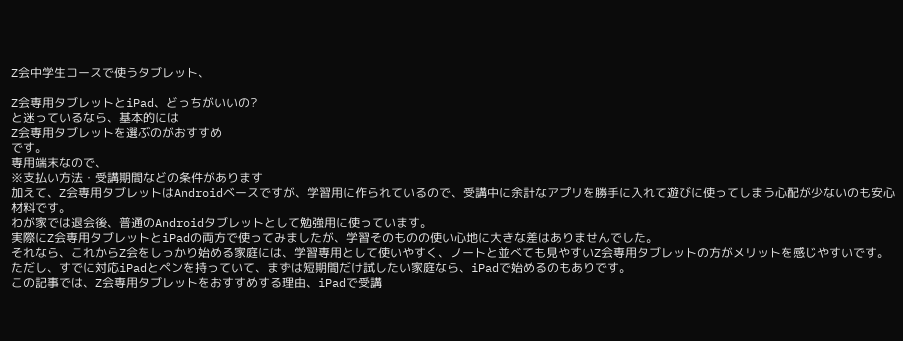Z会中学生コースで使うタブレット、

Z会専用タブレットとiPad、どっちがいいの?
と迷っているなら、基本的には
Z会専用タブレットを選ぶのがおすすめ
です。
専用端末なので、
※支払い方法・受講期間などの条件があります
加えて、Z会専用タブレットはAndroidベースですが、学習用に作られているので、受講中に余計なアプリを勝手に入れて遊びに使ってしまう心配が少ないのも安心材料です。
わが家では退会後、普通のAndroidタブレットとして勉強用に使っています。
実際にZ会専用タブレットとiPadの両方で使ってみましたが、学習そのものの使い心地に大きな差はありませんでした。
それなら、これからZ会をしっかり始める家庭には、学習専用として使いやすく、ノートと並べても見やすいZ会専用タブレットの方がメリットを感じやすいです。
ただし、すでに対応iPadとペンを持っていて、まずは短期間だけ試したい家庭なら、iPadで始めるのもありです。
この記事では、Z会専用タブレットをおすすめする理由、iPadで受講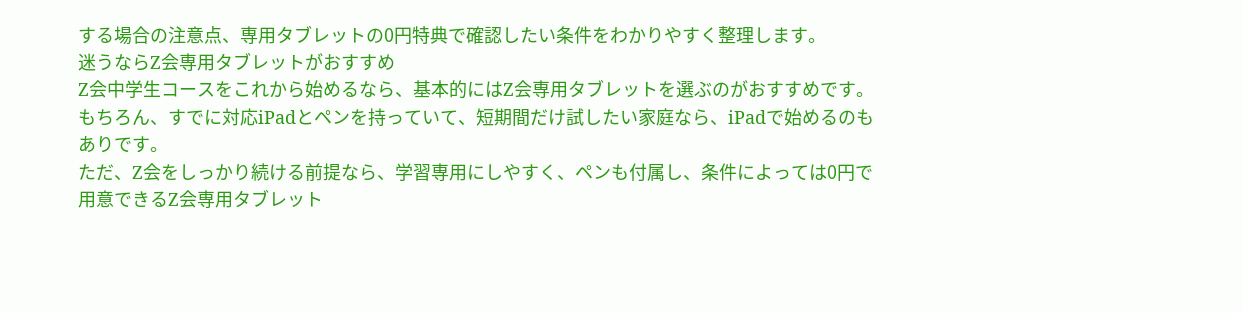する場合の注意点、専用タブレットの0円特典で確認したい条件をわかりやすく整理します。
迷うならZ会専用タブレットがおすすめ
Z会中学生コースをこれから始めるなら、基本的にはZ会専用タブレットを選ぶのがおすすめです。
もちろん、すでに対応iPadとペンを持っていて、短期間だけ試したい家庭なら、iPadで始めるのもありです。
ただ、Z会をしっかり続ける前提なら、学習専用にしやすく、ペンも付属し、条件によっては0円で用意できるZ会専用タブレット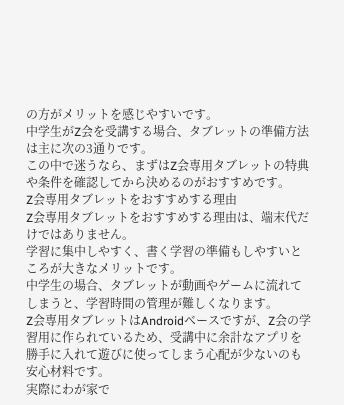の方がメリットを感じやすいです。
中学生がZ会を受講する場合、タブレットの準備方法は主に次の3通りです。
この中で迷うなら、まずはZ会専用タブレットの特典や条件を確認してから決めるのがおすすめです。
Z会専用タブレットをおすすめする理由
Z会専用タブレットをおすすめする理由は、端末代だけではありません。
学習に集中しやすく、書く学習の準備もしやすいところが大きなメリットです。
中学生の場合、タブレットが動画やゲームに流れてしまうと、学習時間の管理が難しくなります。
Z会専用タブレットはAndroidベースですが、Z会の学習用に作られているため、受講中に余計なアプリを勝手に入れて遊びに使ってしまう心配が少ないのも安心材料です。
実際にわが家で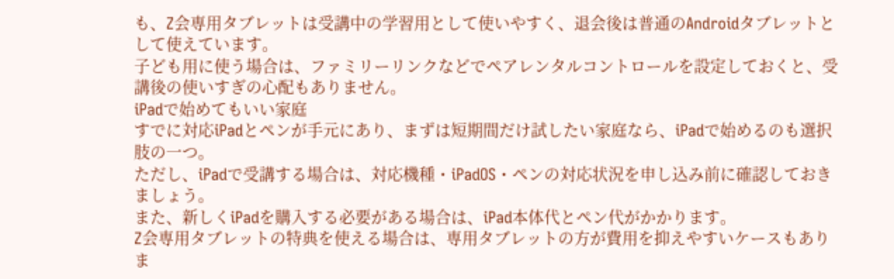も、Z会専用タブレットは受講中の学習用として使いやすく、退会後は普通のAndroidタブレットとして使えています。
子ども用に使う場合は、ファミリーリンクなどでペアレンタルコントロールを設定しておくと、受講後の使いすぎの心配もありません。
iPadで始めてもいい家庭
すでに対応iPadとペンが手元にあり、まずは短期間だけ試したい家庭なら、iPadで始めるのも選択肢の一つ。
ただし、iPadで受講する場合は、対応機種・iPadOS・ペンの対応状況を申し込み前に確認しておきましょう。
また、新しくiPadを購入する必要がある場合は、iPad本体代とペン代がかかります。
Z会専用タブレットの特典を使える場合は、専用タブレットの方が費用を抑えやすいケースもありま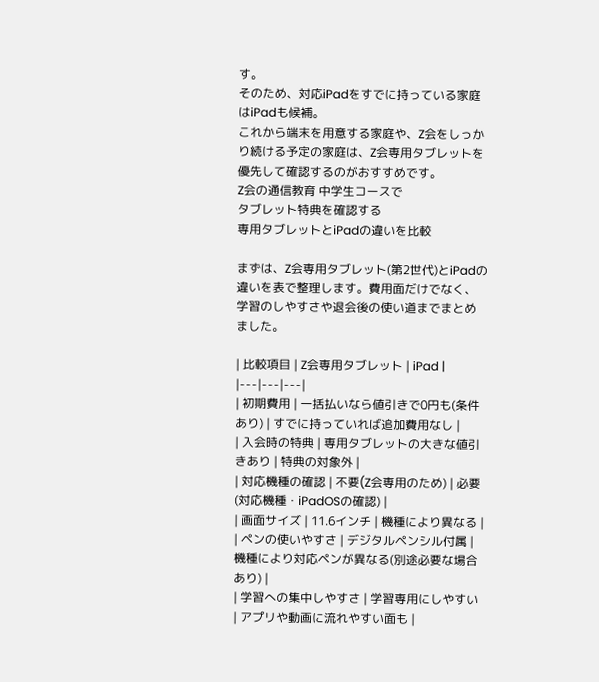す。
そのため、対応iPadをすでに持っている家庭はiPadも候補。
これから端末を用意する家庭や、Z会をしっかり続ける予定の家庭は、Z会専用タブレットを優先して確認するのがおすすめです。
Z会の通信教育 中学生コースで
タブレット特典を確認する
専用タブレットとiPadの違いを比較

まずは、Z会専用タブレット(第2世代)とiPadの違いを表で整理します。費用面だけでなく、学習のしやすさや退会後の使い道までまとめました。

| 比較項目 | Z会専用タブレット | iPad |
|---|---|---|
| 初期費用 | 一括払いなら値引きで0円も(条件あり) | すでに持っていれば追加費用なし |
| 入会時の特典 | 専用タブレットの大きな値引きあり | 特典の対象外 |
| 対応機種の確認 | 不要(Z会専用のため) | 必要(対応機種・iPadOSの確認) |
| 画面サイズ | 11.6インチ | 機種により異なる |
| ペンの使いやすさ | デジタルペンシル付属 | 機種により対応ペンが異なる(別途必要な場合あり) |
| 学習への集中しやすさ | 学習専用にしやすい | アプリや動画に流れやすい面も |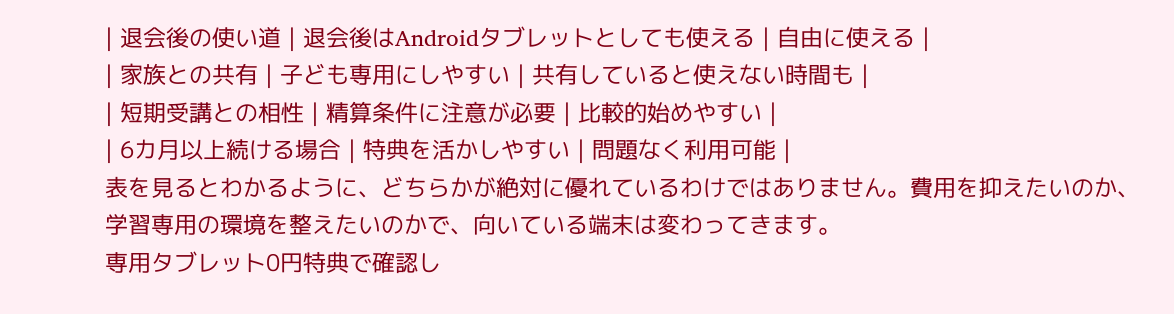| 退会後の使い道 | 退会後はAndroidタブレットとしても使える | 自由に使える |
| 家族との共有 | 子ども専用にしやすい | 共有していると使えない時間も |
| 短期受講との相性 | 精算条件に注意が必要 | 比較的始めやすい |
| 6カ月以上続ける場合 | 特典を活かしやすい | 問題なく利用可能 |
表を見るとわかるように、どちらかが絶対に優れているわけではありません。費用を抑えたいのか、学習専用の環境を整えたいのかで、向いている端末は変わってきます。
専用タブレット0円特典で確認し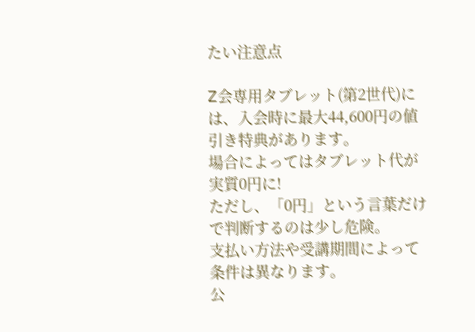たい注意点

Z会専用タブレット(第2世代)には、入会時に最大44,600円の値引き特典があります。
場合によってはタブレット代が実質0円に!
ただし、「0円」という言葉だけで判断するのは少し危険。
支払い方法や受講期間によって条件は異なります。
公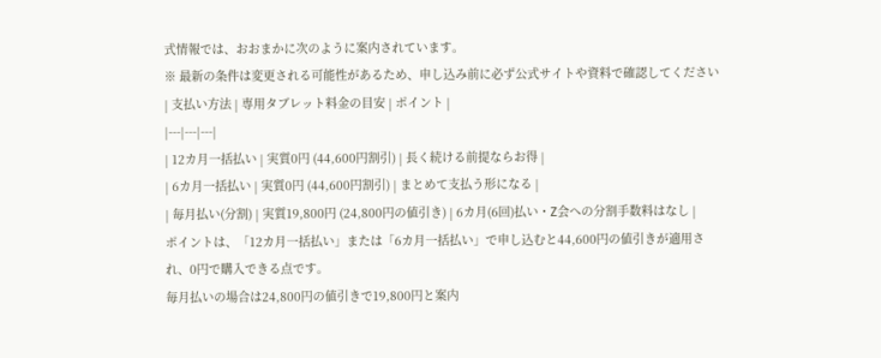式情報では、おおまかに次のように案内されています。
※ 最新の条件は変更される可能性があるため、申し込み前に必ず公式サイトや資料で確認してください
| 支払い方法 | 専用タブレット料金の目安 | ポイント |
|---|---|---|
| 12カ月一括払い | 実質0円 (44,600円割引) | 長く続ける前提ならお得 |
| 6カ月一括払い | 実質0円 (44,600円割引) | まとめて支払う形になる |
| 毎月払い(分割) | 実質19,800円 (24,800円の値引き) | 6カ月(6回)払い・Z会への分割手数料はなし |
ポイントは、「12カ月一括払い」または「6カ月一括払い」で申し込むと44,600円の値引きが適用され、0円で購入できる点です。
毎月払いの場合は24,800円の値引きで19,800円と案内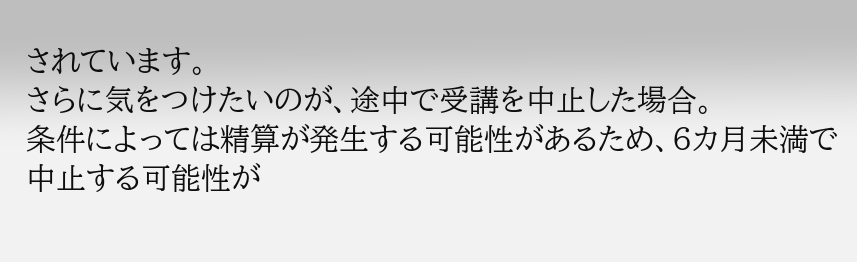されています。
さらに気をつけたいのが、途中で受講を中止した場合。
条件によっては精算が発生する可能性があるため、6カ月未満で中止する可能性が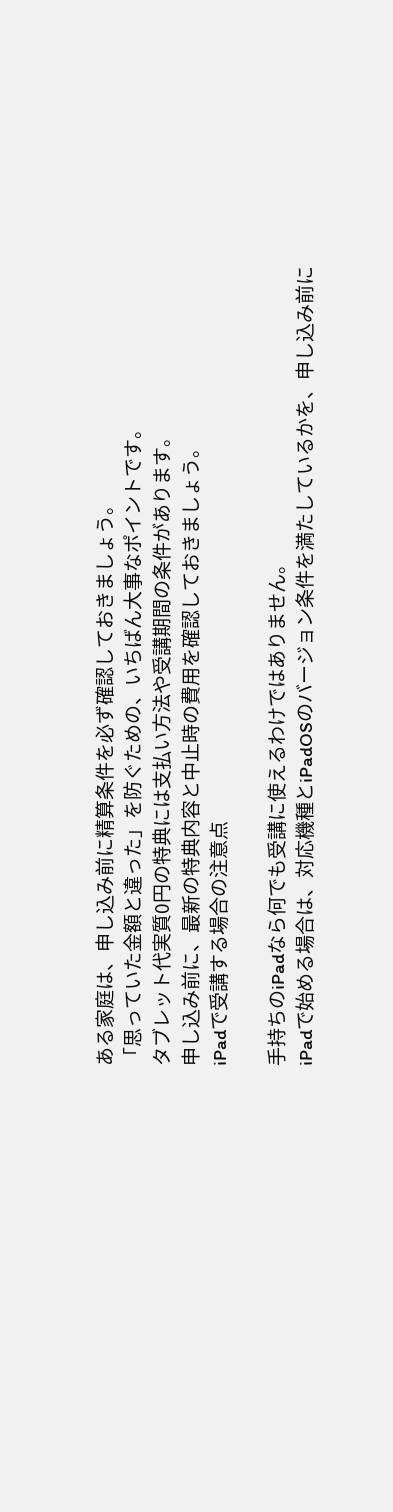ある家庭は、申し込み前に精算条件を必ず確認しておきましょう。
「思っていた金額と違った」を防ぐための、いちばん大事なポイントです。
タブレット代実質0円の特典には支払い方法や受講期間の条件があります。
申し込み前に、最新の特典内容と中止時の費用を確認しておきましょう。
iPadで受講する場合の注意点

手持ちのiPadなら何でも受講に使えるわけではありません。
iPadで始める場合は、対応機種とiPadOSのバージョン条件を満たしているかを、申し込み前に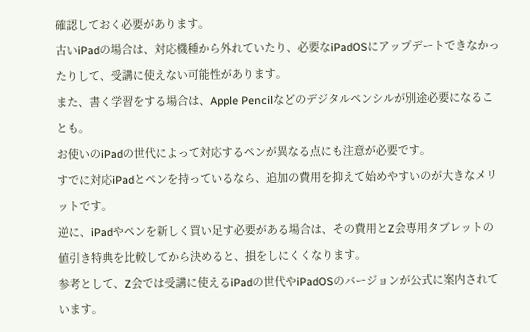確認しておく必要があります。
古いiPadの場合は、対応機種から外れていたり、必要なiPadOSにアップデートできなかったりして、受講に使えない可能性があります。
また、書く学習をする場合は、Apple Pencilなどのデジタルペンシルが別途必要になることも。
お使いのiPadの世代によって対応するペンが異なる点にも注意が必要です。
すでに対応iPadとペンを持っているなら、追加の費用を抑えて始めやすいのが大きなメリットです。
逆に、iPadやペンを新しく買い足す必要がある場合は、その費用とZ会専用タブレットの値引き特典を比較してから決めると、損をしにくくなります。
参考として、Z会では受講に使えるiPadの世代やiPadOSのバージョンが公式に案内されています。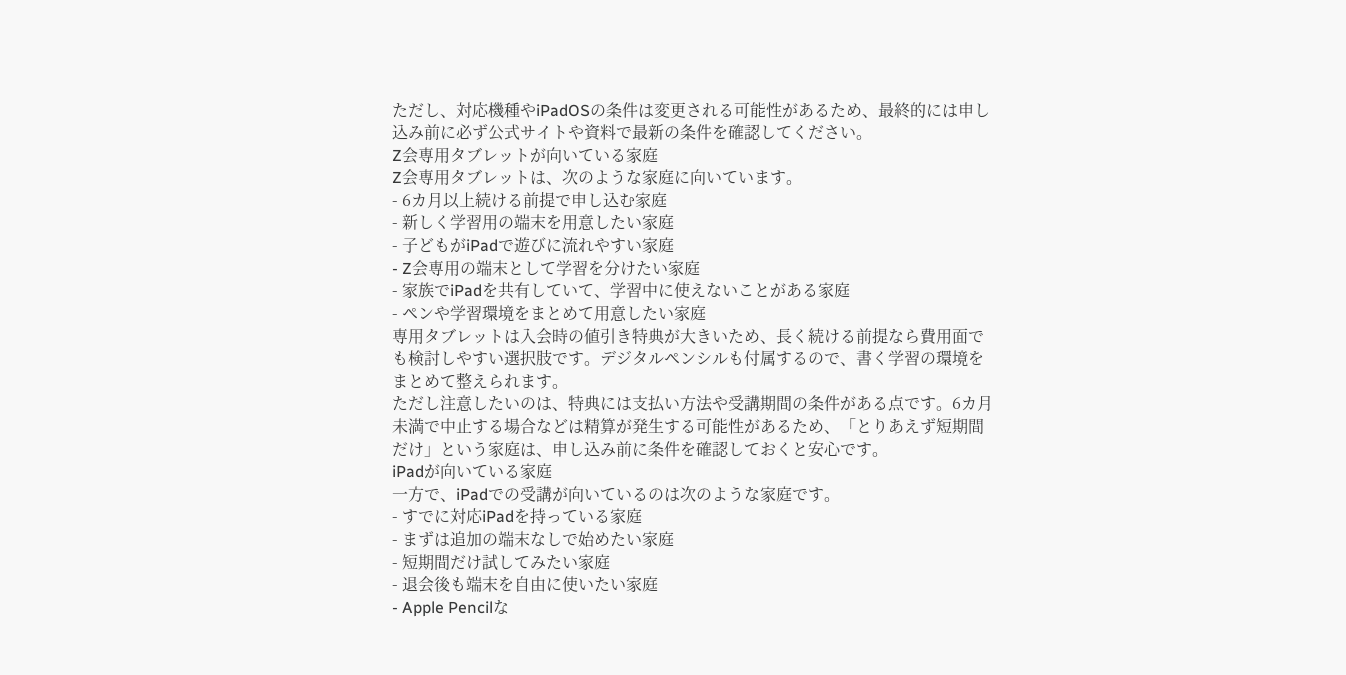ただし、対応機種やiPadOSの条件は変更される可能性があるため、最終的には申し込み前に必ず公式サイトや資料で最新の条件を確認してください。
Z会専用タブレットが向いている家庭
Z会専用タブレットは、次のような家庭に向いています。
- 6カ月以上続ける前提で申し込む家庭
- 新しく学習用の端末を用意したい家庭
- 子どもがiPadで遊びに流れやすい家庭
- Z会専用の端末として学習を分けたい家庭
- 家族でiPadを共有していて、学習中に使えないことがある家庭
- ペンや学習環境をまとめて用意したい家庭
専用タブレットは入会時の値引き特典が大きいため、長く続ける前提なら費用面でも検討しやすい選択肢です。デジタルペンシルも付属するので、書く学習の環境をまとめて整えられます。
ただし注意したいのは、特典には支払い方法や受講期間の条件がある点です。6カ月未満で中止する場合などは精算が発生する可能性があるため、「とりあえず短期間だけ」という家庭は、申し込み前に条件を確認しておくと安心です。
iPadが向いている家庭
一方で、iPadでの受講が向いているのは次のような家庭です。
- すでに対応iPadを持っている家庭
- まずは追加の端末なしで始めたい家庭
- 短期間だけ試してみたい家庭
- 退会後も端末を自由に使いたい家庭
- Apple Pencilな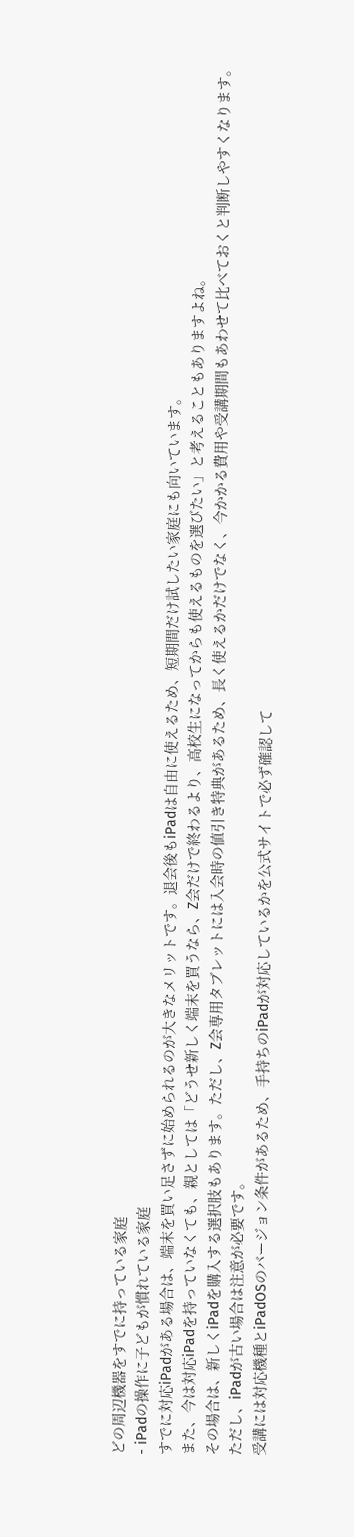どの周辺機器をすでに持っている家庭
- iPadの操作に子どもが慣れている家庭
すでに対応iPadがある場合は、端末を買い足さずに始められるのが大きなメリットです。退会後もiPadは自由に使えるため、短期間だけ試したい家庭にも向いています。
また、今は対応iPadを持っていなくても、親としては「どうせ新しく端末を買うなら、Z会だけで終わるより、高校生になってからも使えるものを選びたい」と考えることもありますよね。
その場合は、新しくiPadを購入する選択肢もあります。ただし、Z会専用タブレットには入会時の値引き特典があるため、長く使えるかだけでなく、今かかる費用や受講期間もあわせて比べておくと判断しやすくなります。
ただし、iPadが古い場合は注意が必要です。
受講には対応機種とiPadOSのバージョン条件があるため、手持ちのiPadが対応しているかを公式サイトで必ず確認して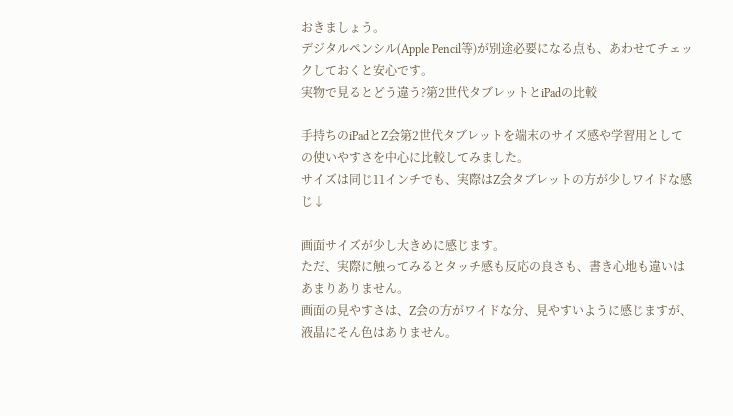おきましょう。
デジタルペンシル(Apple Pencil等)が別途必要になる点も、あわせてチェックしておくと安心です。
実物で見るとどう違う?第2世代タブレットとiPadの比較

手持ちのiPadとZ会第2世代タブレットを端末のサイズ感や学習用としての使いやすさを中心に比較してみました。
サイズは同じ11インチでも、実際はZ会タブレットの方が少しワイドな感じ↓

画面サイズが少し大きめに感じます。
ただ、実際に触ってみるとタッチ感も反応の良さも、書き心地も違いはあまりありません。
画面の見やすさは、Z会の方がワイドな分、見やすいように感じますが、液晶にそん色はありません。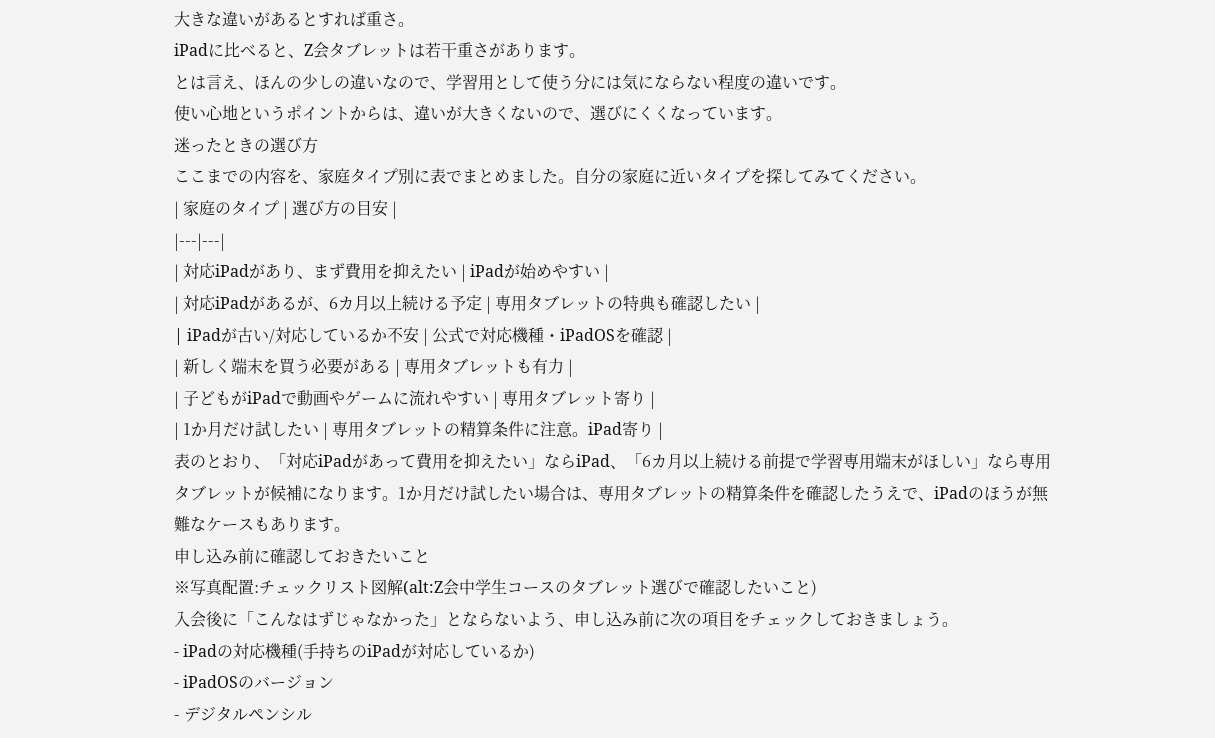大きな違いがあるとすれば重さ。
iPadに比べると、Z会タブレットは若干重さがあります。
とは言え、ほんの少しの違いなので、学習用として使う分には気にならない程度の違いです。
使い心地というポイントからは、違いが大きくないので、選びにくくなっています。
迷ったときの選び方
ここまでの内容を、家庭タイプ別に表でまとめました。自分の家庭に近いタイプを探してみてください。
| 家庭のタイプ | 選び方の目安 |
|---|---|
| 対応iPadがあり、まず費用を抑えたい | iPadが始めやすい |
| 対応iPadがあるが、6カ月以上続ける予定 | 専用タブレットの特典も確認したい |
| iPadが古い/対応しているか不安 | 公式で対応機種・iPadOSを確認 |
| 新しく端末を買う必要がある | 専用タブレットも有力 |
| 子どもがiPadで動画やゲームに流れやすい | 専用タブレット寄り |
| 1か月だけ試したい | 専用タブレットの精算条件に注意。iPad寄り |
表のとおり、「対応iPadがあって費用を抑えたい」ならiPad、「6カ月以上続ける前提で学習専用端末がほしい」なら専用タブレットが候補になります。1か月だけ試したい場合は、専用タブレットの精算条件を確認したうえで、iPadのほうが無難なケースもあります。
申し込み前に確認しておきたいこと
※写真配置:チェックリスト図解(alt:Z会中学生コースのタブレット選びで確認したいこと)
入会後に「こんなはずじゃなかった」とならないよう、申し込み前に次の項目をチェックしておきましょう。
- iPadの対応機種(手持ちのiPadが対応しているか)
- iPadOSのバージョン
- デジタルペンシル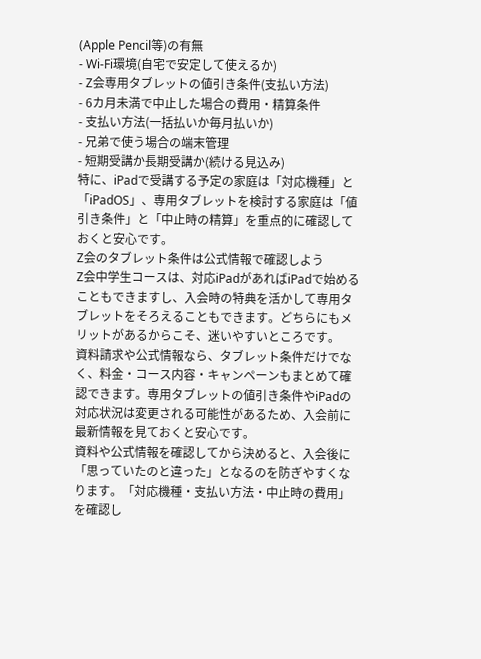(Apple Pencil等)の有無
- Wi-Fi環境(自宅で安定して使えるか)
- Z会専用タブレットの値引き条件(支払い方法)
- 6カ月未満で中止した場合の費用・精算条件
- 支払い方法(一括払いか毎月払いか)
- 兄弟で使う場合の端末管理
- 短期受講か長期受講か(続ける見込み)
特に、iPadで受講する予定の家庭は「対応機種」と「iPadOS」、専用タブレットを検討する家庭は「値引き条件」と「中止時の精算」を重点的に確認しておくと安心です。
Z会のタブレット条件は公式情報で確認しよう
Z会中学生コースは、対応iPadがあればiPadで始めることもできますし、入会時の特典を活かして専用タブレットをそろえることもできます。どちらにもメリットがあるからこそ、迷いやすいところです。
資料請求や公式情報なら、タブレット条件だけでなく、料金・コース内容・キャンペーンもまとめて確認できます。専用タブレットの値引き条件やiPadの対応状況は変更される可能性があるため、入会前に最新情報を見ておくと安心です。
資料や公式情報を確認してから決めると、入会後に「思っていたのと違った」となるのを防ぎやすくなります。「対応機種・支払い方法・中止時の費用」を確認し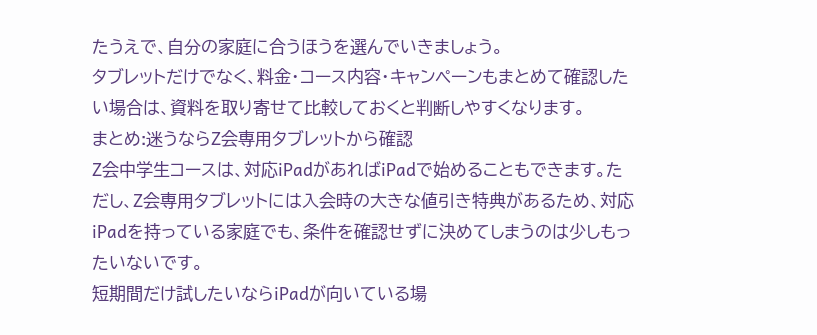たうえで、自分の家庭に合うほうを選んでいきましょう。
タブレットだけでなく、料金・コース内容・キャンペーンもまとめて確認したい場合は、資料を取り寄せて比較しておくと判断しやすくなります。
まとめ:迷うならZ会専用タブレットから確認
Z会中学生コースは、対応iPadがあればiPadで始めることもできます。ただし、Z会専用タブレットには入会時の大きな値引き特典があるため、対応iPadを持っている家庭でも、条件を確認せずに決めてしまうのは少しもったいないです。
短期間だけ試したいならiPadが向いている場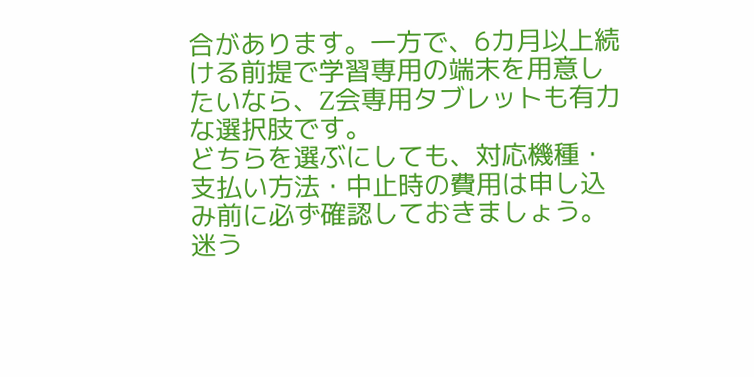合があります。一方で、6カ月以上続ける前提で学習専用の端末を用意したいなら、Z会専用タブレットも有力な選択肢です。
どちらを選ぶにしても、対応機種・支払い方法・中止時の費用は申し込み前に必ず確認しておきましょう。迷う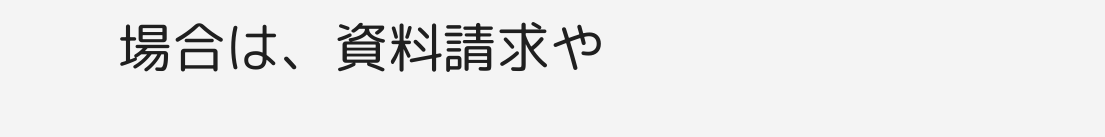場合は、資料請求や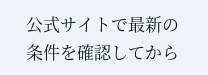公式サイトで最新の条件を確認してから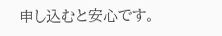申し込むと安心です。